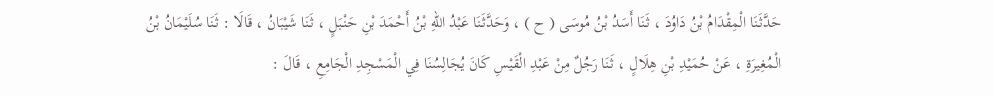حَدَّثَنَا الْمِقْدَامُ بْنُ دَاوُدَ ، ثَنَا أَسَدُ بْنُ مُوسَى ( ح ) ، وَحَدَّثَنَا عَبْدُ اللهِ بْنُ أَحْمَدَ بْنِ حَنْبَلٍ ، ثَنَا شَيْبَانُ ، قَالَا : ثَنَا سُلَيْمَانُ بْنُ الْمُغِيرَةِ ، عَنْ حُمَيْدِ بْنِ هِلَالٍ ، ثَنَا رَجُلٌ مِنْ عَبْدِ الْقَيْسِ كَانَ يُجَالِسُنَا فِي الْمَسْجِدِ الْجَامِعِ ، قَالَ :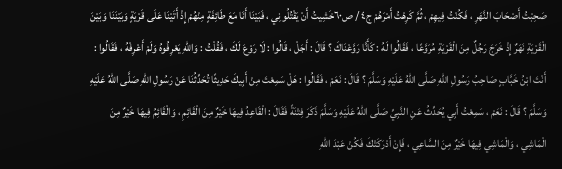صَحِبْتُ أَصْحَابَ النَّهَرِ ، فَكُنْتُ فِيهِمْ ، ثُمَّ كَرِهْتُ أَمْرَهُمْ ج٤ / ص٦٠خَشِيتُ أَنْ يَقْتُلُونِي ، فَبَيْنَا أَنَا مَعَ طَائِفَةٍ مِنْهُمْ إِذْ أَتَيْنَا عَلَى قَرْيَةٍ وَبَيْنَنَا وَبَيْنَ الْقَرْيَةِ نَهَرٌ إِذْ خَرَجَ رَجُلٌ مِنَ الْقَرْيَةِ مُرَوَّعًا ، فَقَالُوا لَهُ : كَأَنَّا رَوَّعْنَاكَ ؟ قَالَ : أَجَلْ ، قَالُوا : لَا رَوْعَ لَكَ ، فَقُلْتُ : وَاللهِ يَعْرِفُوهُ وَلَمْ أَعْرِفْهُ ، فَقَالُوا : أَنْتَ ابْنُ خَبَّابٍ صَاحِبُ رَسُولِ اللهِ صَلَّى اللهُ عَلَيْهِ وَسَلَّمَ ؟ قَالَ : نَعَمْ ، فَقَالُوا : هَلْ سَمِعْتَ مِنْ أَبِيكَ حَدِيثًا تُحَدِّثُنَا عَنْ رَسُولِ اللهِ صَلَّى اللهُ عَلَيْهِ وَسَلَّمَ ؟ قَالَ : نَعَمْ ، سَمِعْتُ أَبِي يُحَدِّثُ عَنِ النَّبِيِّ صَلَّى اللهُ عَلَيْهِ وَسَلَّمَ ذَكَرَ فِتْنَةً فَقَالَ : الْقَاعِدُ فِيهَا خَيْرٌ مِنَ الْقَائِمِ ، وَالْقَائِمُ فِيهَا خَيْرٌ مِنَ الْمَاشِي ، وَالْمَاشِي فِيهَا خَيْرٌ مِنَ السَّاعِي ، فَإِنْ أَدْرَكَتْكَ فَكُنْ عَبْدَ اللهِ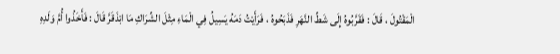الْمَقْتُولَ ، قَالَ : فَقَرَّبُوهُ إِلَى شَطِّ النَّهَرِ فَذَبَحُوهُ ، فَرَأَيْتُ دَمَهُ يَسِيلُ فِي الْمَاءِ مِثْلَ الشِّرَاكِ مَا ابْذَقَرَّ قَالَ : فَأَخَذُوا أُمَّ وَلَدِهِ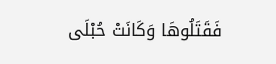فَقَتَلُوهَا وَكَانَتْ حُبْلَى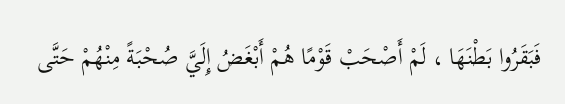فَبَقَرُوا بَطْنَهَا ، لَمْ أَصْحَبْ قَوْمًا هُمْ أَبْغَضُ إِلَيَّ صُحْبَةً مِنْهُمْ حَتَّى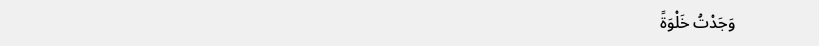وَجَدْتُ خَلْوَةً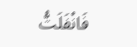فَانْفَلَتُّ